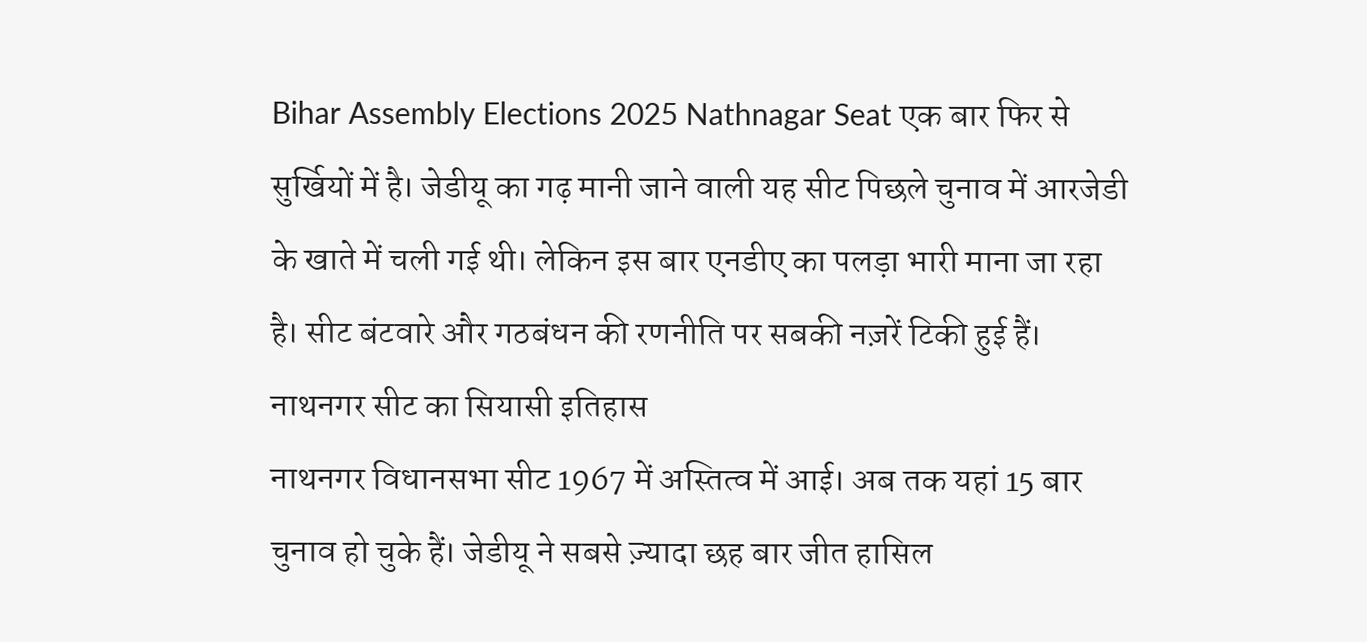Bihar Assembly Elections 2025 Nathnagar Seat एक बार फिर से सुर्खियों में है। जेडीयू का गढ़ मानी जाने वाली यह सीट पिछले चुनाव में आरजेडी के खाते में चली गई थी। लेकिन इस बार एनडीए का पलड़ा भारी माना जा रहा है। सीट बंटवारे और गठबंधन की रणनीति पर सबकी नज़रें टिकी हुई हैं।
नाथनगर सीट का सियासी इतिहास
नाथनगर विधानसभा सीट 1967 में अस्तित्व में आई। अब तक यहां 15 बार चुनाव हो चुके हैं। जेडीयू ने सबसे ज़्यादा छह बार जीत हासिल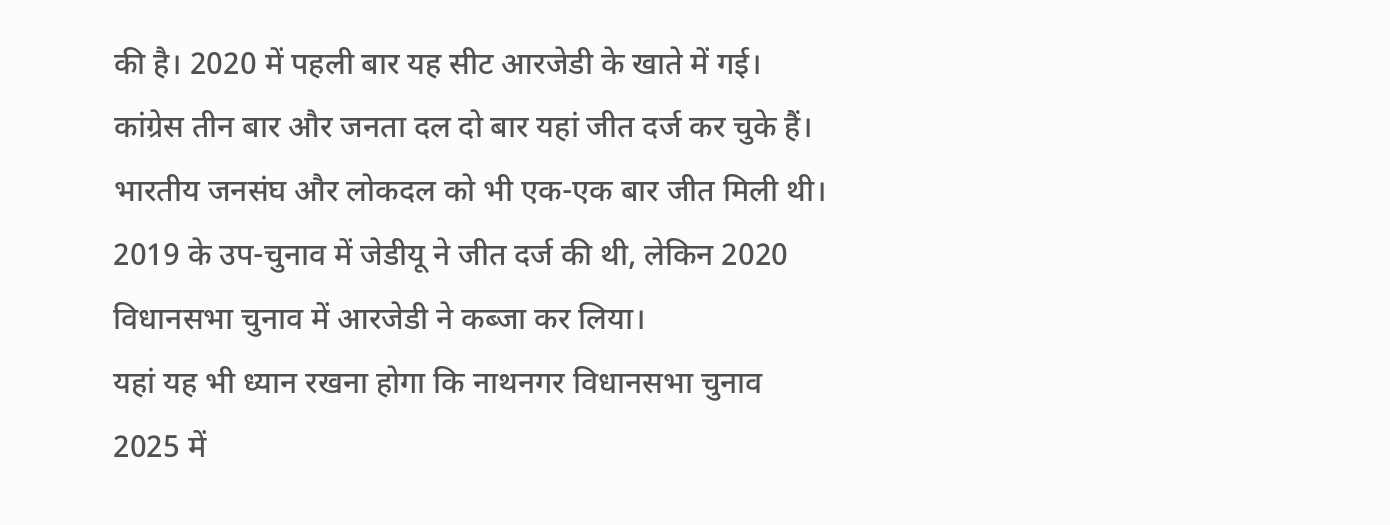की है। 2020 में पहली बार यह सीट आरजेडी के खाते में गई। कांग्रेस तीन बार और जनता दल दो बार यहां जीत दर्ज कर चुके हैं। भारतीय जनसंघ और लोकदल को भी एक-एक बार जीत मिली थी। 2019 के उप-चुनाव में जेडीयू ने जीत दर्ज की थी, लेकिन 2020 विधानसभा चुनाव में आरजेडी ने कब्जा कर लिया।
यहां यह भी ध्यान रखना होगा कि नाथनगर विधानसभा चुनाव 2025 में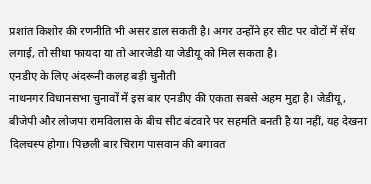प्रशांत किशोर की रणनीति भी असर डाल सकती है। अगर उन्होंने हर सीट पर वोटों में सेंध लगाई, तो सीधा फायदा या तो आरजेडी या जेडीयू को मिल सकता है।
एनडीए के लिए अंदरूनी कलह बड़ी चुनौती
नाथनगर विधानसभा चुनावों में इस बार एनडीए की एकता सबसे अहम मुद्दा है। जेडीयू, बीजेपी और लोजपा रामविलास के बीच सीट बंटवारे पर सहमति बनती है या नहीं, यह देखना दिलचस्प होगा। पिछली बार चिराग पासवान की बगावत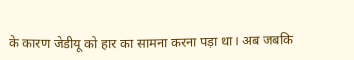के कारण जेडीयू को हार का सामना करना पड़ा था। अब जबकि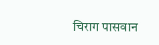चिराग पासवान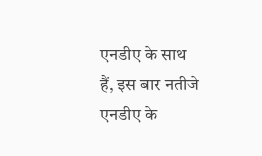एनडीए के साथ हैं, इस बार नतीजे एनडीए के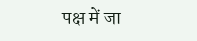पक्ष में जा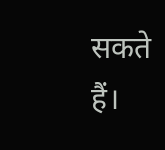सकते हैं।